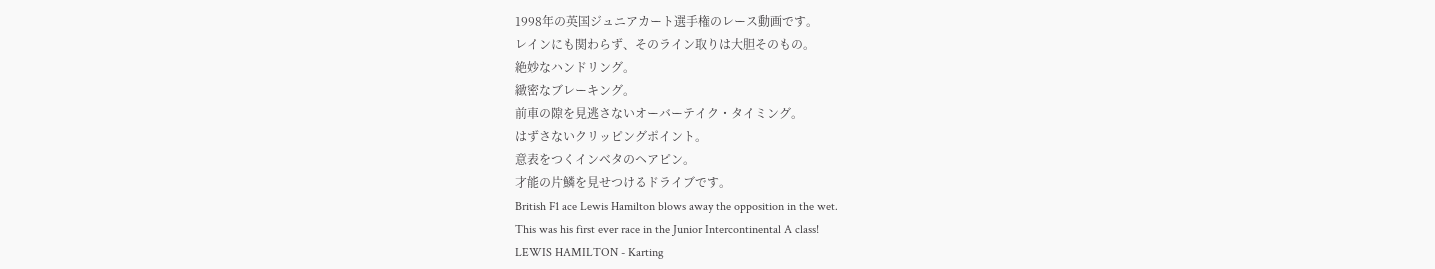1998年の英国ジュニアカート選手権のレース動画です。
レインにも関わらず、そのライン取りは大胆そのもの。
絶妙なハンドリング。
緻密なブレーキング。
前車の隙を見逃さないオーバーテイク・タイミング。
はずさないクリッピングポイント。
意表をつくインベタのヘアピン。
才能の片鱗を見せつけるドライブです。
British F1 ace Lewis Hamilton blows away the opposition in the wet.
This was his first ever race in the Junior Intercontinental A class!
LEWIS HAMILTON - Karting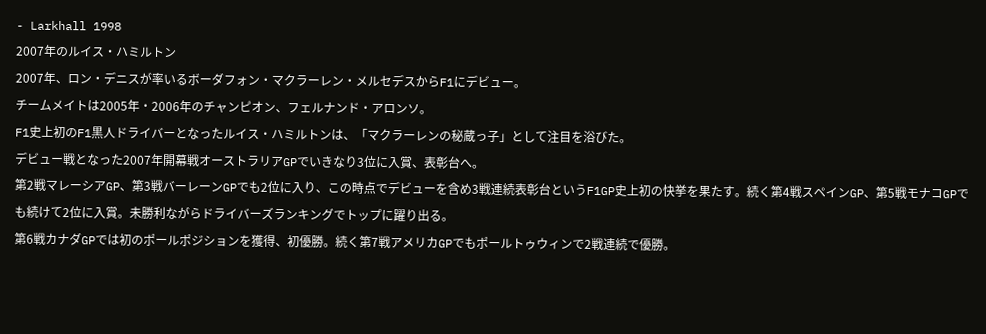- Larkhall 1998
2007年のルイス・ハミルトン
2007年、ロン・デニスが率いるボーダフォン・マクラーレン・メルセデスからF1にデビュー。
チームメイトは2005年・2006年のチャンピオン、フェルナンド・アロンソ。
F1史上初のF1黒人ドライバーとなったルイス・ハミルトンは、「マクラーレンの秘蔵っ子」として注目を浴びた。
デビュー戦となった2007年開幕戦オーストラリアGPでいきなり3位に入賞、表彰台へ。
第2戦マレーシアGP、第3戦バーレーンGPでも2位に入り、この時点でデビューを含め3戦連続表彰台というF1GP史上初の快挙を果たす。続く第4戦スペインGP、第5戦モナコGPでも続けて2位に入賞。未勝利ながらドライバーズランキングでトップに躍り出る。
第6戦カナダGPでは初のポールポジションを獲得、初優勝。続く第7戦アメリカGPでもポールトゥウィンで2戦連続で優勝。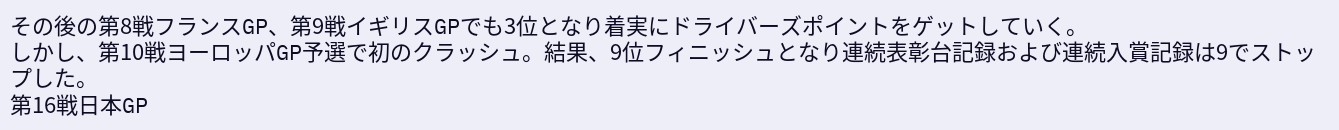その後の第8戦フランスGP、第9戦イギリスGPでも3位となり着実にドライバーズポイントをゲットしていく。
しかし、第10戦ヨーロッパGP予選で初のクラッシュ。結果、9位フィニッシュとなり連続表彰台記録および連続入賞記録は9でストップした。
第16戦日本GP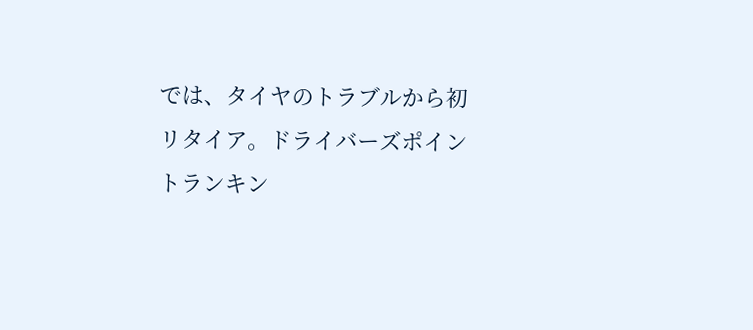では、タイヤのトラブルから初リタイア。ドライバーズポイントランキン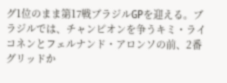グ1位のまま第17戦ブラジルGPを迎える。ブラジルでは、チャンピオンを争うキミ・ライコネンとフェルナンド・アロンソの前、2番グリッドか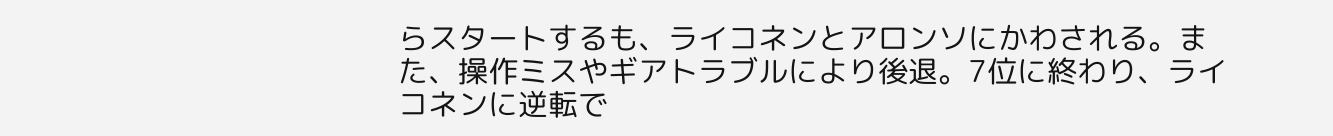らスタートするも、ライコネンとアロンソにかわされる。また、操作ミスやギアトラブルにより後退。7位に終わり、ライコネンに逆転で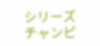シリーズチャンピ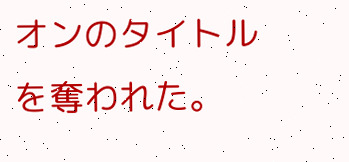オンのタイトルを奪われた。